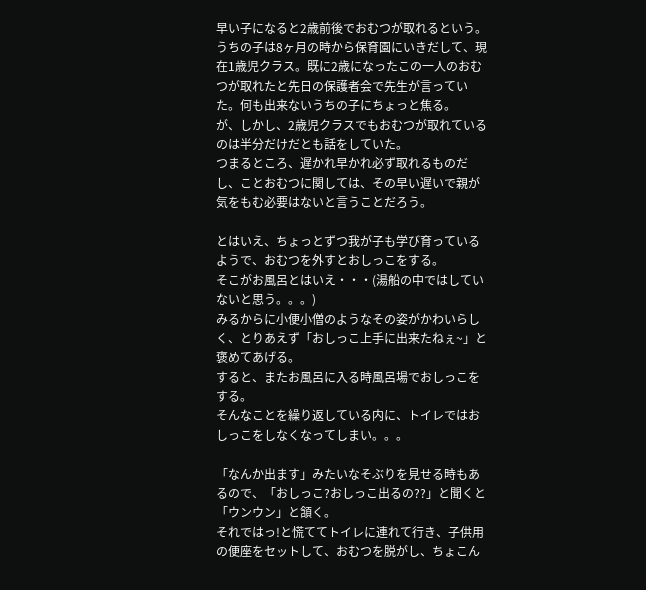早い子になると2歳前後でおむつが取れるという。
うちの子は8ヶ月の時から保育園にいきだして、現在1歳児クラス。既に2歳になったこの一人のおむつが取れたと先日の保護者会で先生が言っていた。何も出来ないうちの子にちょっと焦る。
が、しかし、2歳児クラスでもおむつが取れているのは半分だけだとも話をしていた。
つまるところ、遅かれ早かれ必ず取れるものだし、ことおむつに関しては、その早い遅いで親が気をもむ必要はないと言うことだろう。

とはいえ、ちょっとずつ我が子も学び育っているようで、おむつを外すとおしっこをする。
そこがお風呂とはいえ・・・(湯船の中ではしていないと思う。。。)
みるからに小便小僧のようなその姿がかわいらしく、とりあえず「おしっこ上手に出来たねぇ~」と褒めてあげる。
すると、またお風呂に入る時風呂場でおしっこをする。
そんなことを繰り返している内に、トイレではおしっこをしなくなってしまい。。。

「なんか出ます」みたいなそぶりを見せる時もあるので、「おしっこ?おしっこ出るの??」と聞くと「ウンウン」と頷く。
それではっ!と慌ててトイレに連れて行き、子供用の便座をセットして、おむつを脱がし、ちょこん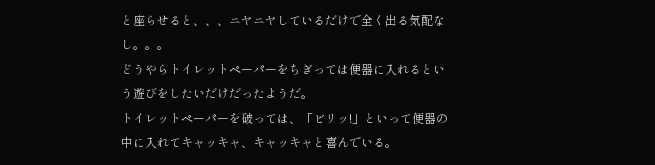と座らせると、、、ニヤニヤしているだけで全く出る気配なし。。。
どうやらトイレットペーパーをちぎっては便器に入れるという遊びをしたいだけだったようだ。
トイレットペーパーを破っては、「ビリッ!」といって便器の中に入れてキャッキャ、キャッキャと喜んでいる。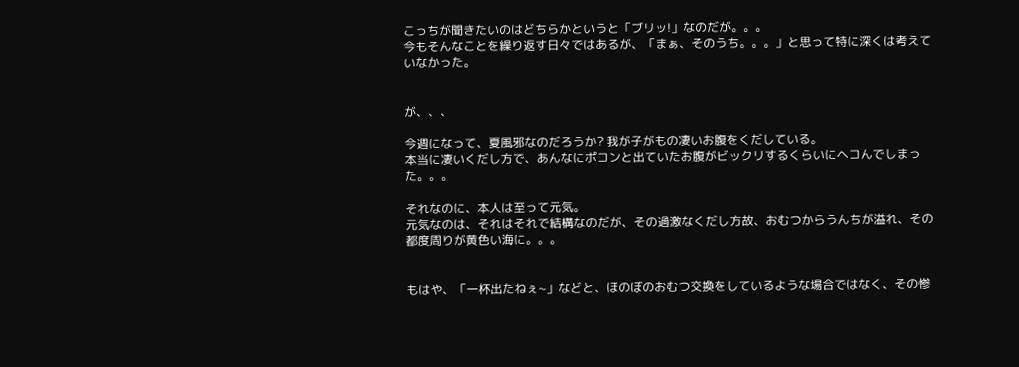こっちが聞きたいのはどちらかというと「ブリッ!」なのだが。。。
今もそんなことを繰り返す日々ではあるが、「まぁ、そのうち。。。」と思って特に深くは考えていなかった。


が、、、

今週になって、夏風邪なのだろうか? 我が子がもの凄いお腹をくだしている。
本当に凄いくだし方で、あんなにポコンと出ていたお腹がビックリするくらいにヘコんでしまった。。。

それなのに、本人は至って元気。
元気なのは、それはそれで結構なのだが、その過激なくだし方故、おむつからうんちが溢れ、その都度周りが黄色い海に。。。


もはや、「一杯出たねぇ~」などと、ほのぼのおむつ交換をしているような場合ではなく、その惨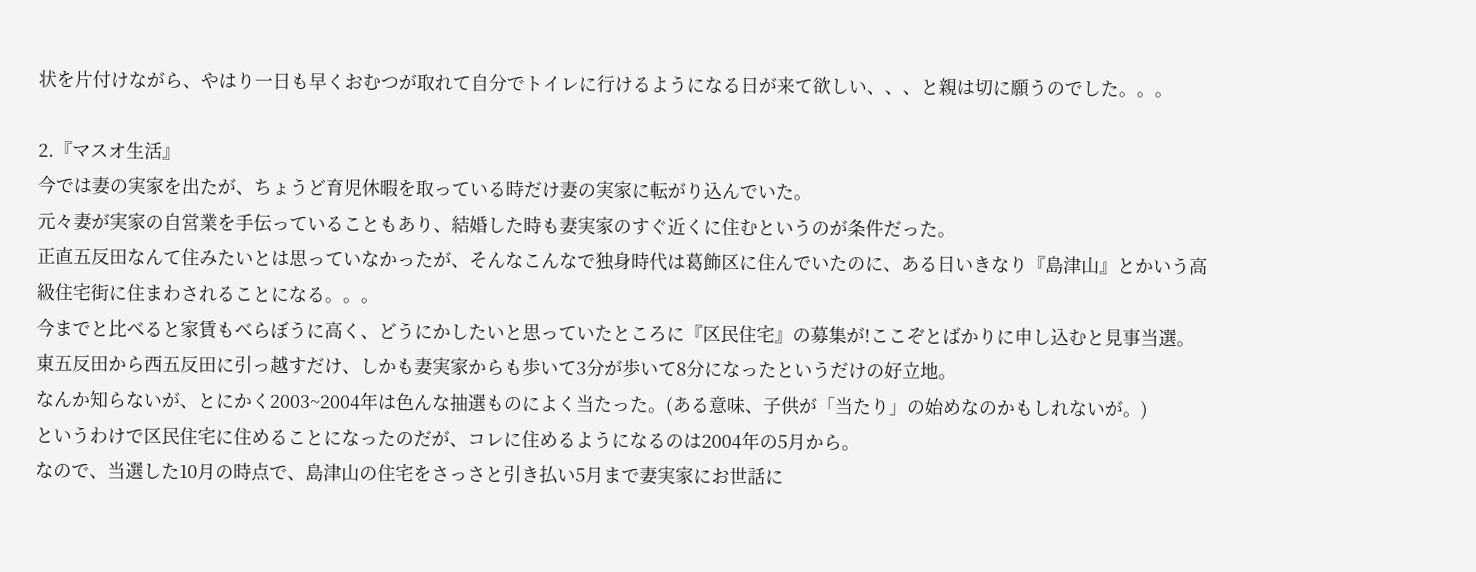状を片付けながら、やはり一日も早くおむつが取れて自分でトイレに行けるようになる日が来て欲しい、、、と親は切に願うのでした。。。

2.『マスオ生活』
今では妻の実家を出たが、ちょうど育児休暇を取っている時だけ妻の実家に転がり込んでいた。
元々妻が実家の自営業を手伝っていることもあり、結婚した時も妻実家のすぐ近くに住むというのが条件だった。
正直五反田なんて住みたいとは思っていなかったが、そんなこんなで独身時代は葛飾区に住んでいたのに、ある日いきなり『島津山』とかいう高級住宅街に住まわされることになる。。。
今までと比べると家賃もべらぼうに高く、どうにかしたいと思っていたところに『区民住宅』の募集が!ここぞとばかりに申し込むと見事当選。
東五反田から西五反田に引っ越すだけ、しかも妻実家からも歩いて3分が歩いて8分になったというだけの好立地。
なんか知らないが、とにかく2003~2004年は色んな抽選ものによく当たった。(ある意味、子供が「当たり」の始めなのかもしれないが。)
というわけで区民住宅に住めることになったのだが、コレに住めるようになるのは2004年の5月から。
なので、当選した10月の時点で、島津山の住宅をさっさと引き払い5月まで妻実家にお世話に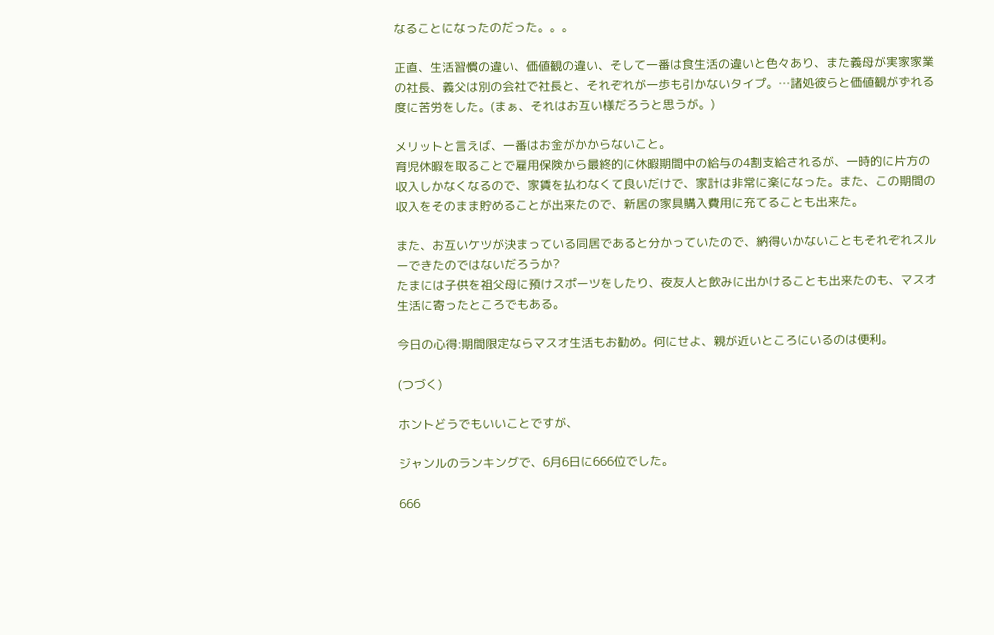なることになったのだった。。。

正直、生活習慣の違い、価値観の違い、そして一番は食生活の違いと色々あり、また義母が実家家業の社長、義父は別の会社で社長と、それぞれが一歩も引かないタイプ。…諸処彼らと価値観がずれる度に苦労をした。(まぁ、それはお互い様だろうと思うが。)

メリットと言えば、一番はお金がかからないこと。
育児休暇を取ることで雇用保険から最終的に休暇期間中の給与の4割支給されるが、一時的に片方の収入しかなくなるので、家賃を払わなくて良いだけで、家計は非常に楽になった。また、この期間の収入をそのまま貯めることが出来たので、新居の家具購入費用に充てることも出来た。

また、お互いケツが決まっている同居であると分かっていたので、納得いかないこともそれぞれスルーできたのではないだろうか?
たまには子供を祖父母に預けスポーツをしたり、夜友人と飲みに出かけることも出来たのも、マスオ生活に寄ったところでもある。

今日の心得:期間限定ならマスオ生活もお勧め。何にせよ、親が近いところにいるのは便利。

(つづく)

ホントどうでもいいことですが、

ジャンルのランキングで、6月6日に666位でした。

666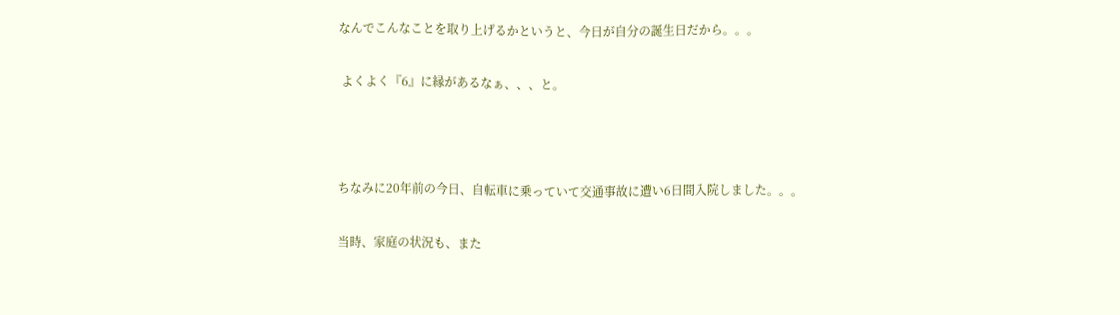なんでこんなことを取り上げるかというと、今日が自分の誕生日だから。。。

 よくよく『6』に縁があるなぁ、、、と。



ちなみに20年前の今日、自転車に乗っていて交通事故に遭い6日間入院しました。。。

当時、家庭の状況も、また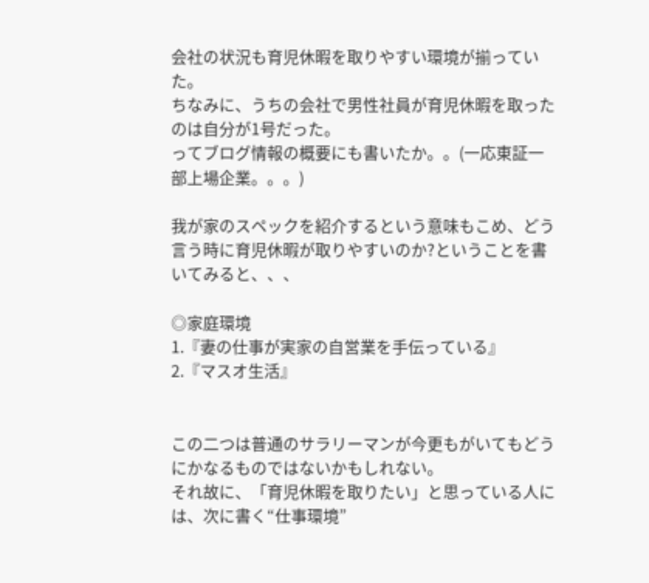会社の状況も育児休暇を取りやすい環境が揃っていた。
ちなみに、うちの会社で男性社員が育児休暇を取ったのは自分が1号だった。
ってブログ情報の概要にも書いたか。。(一応東証一部上場企業。。。)

我が家のスペックを紹介するという意味もこめ、どう言う時に育児休暇が取りやすいのか?ということを書いてみると、、、

◎家庭環境
1.『妻の仕事が実家の自営業を手伝っている』
2.『マスオ生活』


この二つは普通のサラリーマンが今更もがいてもどうにかなるものではないかもしれない。
それ故に、「育児休暇を取りたい」と思っている人には、次に書く“仕事環境”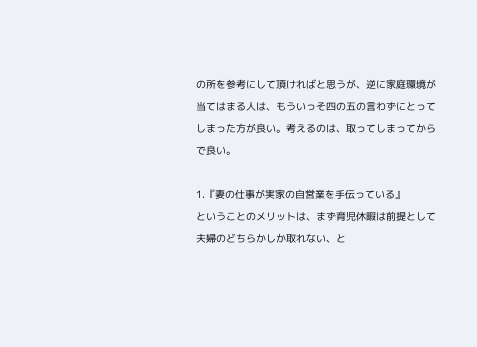の所を参考にして頂ければと思うが、逆に家庭環境が当てはまる人は、もういっそ四の五の言わずにとってしまった方が良い。考えるのは、取ってしまってからで良い。

1.『妻の仕事が実家の自営業を手伝っている』
ということのメリットは、まず育児休暇は前提として夫婦のどちらかしか取れない、と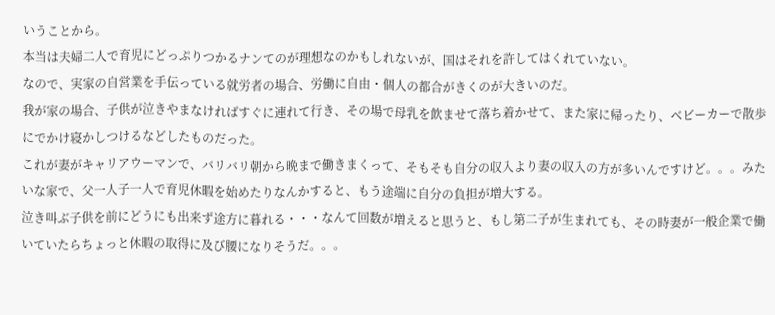いうことから。
本当は夫婦二人で育児にどっぷりつかるナンてのが理想なのかもしれないが、国はそれを許してはくれていない。
なので、実家の自営業を手伝っている就労者の場合、労働に自由・個人の都合がきくのが大きいのだ。
我が家の場合、子供が泣きやまなければすぐに連れて行き、その場で母乳を飲ませて落ち着かせて、また家に帰ったり、ベビーカーで散歩にでかけ寝かしつけるなどしたものだった。
これが妻がキャリアウーマンで、バリバリ朝から晩まで働きまくって、そもそも自分の収入より妻の収入の方が多いんですけど。。。みたいな家で、父一人子一人で育児休暇を始めたりなんかすると、もう途端に自分の負担が増大する。
泣き叫ぶ子供を前にどうにも出来ず途方に暮れる・・・なんて回数が増えると思うと、もし第二子が生まれても、その時妻が一般企業で働いていたらちょっと休暇の取得に及び腰になりそうだ。。。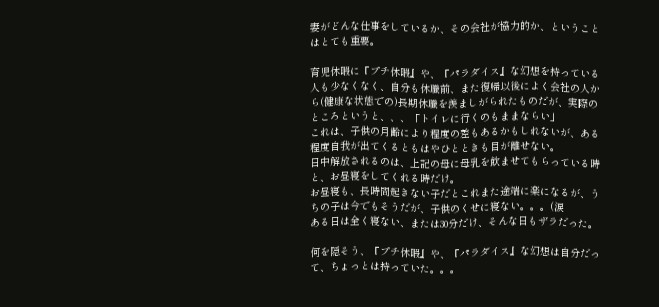妻がどんな仕事をしているか、その会社が協力的か、ということはとても重要。

育児休暇に『プチ休暇』や、『パラダイス』な幻想を持っている人も少なくなく、自分も休職前、また復帰以後によく会社の人から(健康な状態での)長期休職を羨ましがられたものだが、実際のところというと、、、「トイレに行くのもままならい」
これは、子供の月齢により程度の差もあるかもしれないが、ある程度自我が出てくるともはやひとときも目が離せない。
日中解放されるのは、上記の母に母乳を飲ませてもらっている時と、お昼寝をしてくれる時だけ。
お昼寝も、長時間起きない子だとこれまた途端に楽になるが、うちの子は今でもそうだが、子供のくせに寝ない。。。(涙
ある日は全く寝ない、または30分だけ、そんな日もザラだった。

何を隠そう、『プチ休暇』や、『パラダイス』な幻想は自分だって、ちょっとは持っていた。。。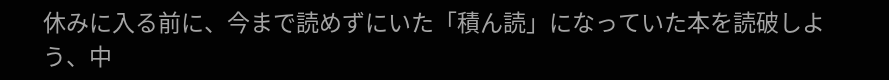休みに入る前に、今まで読めずにいた「積ん読」になっていた本を読破しよう、中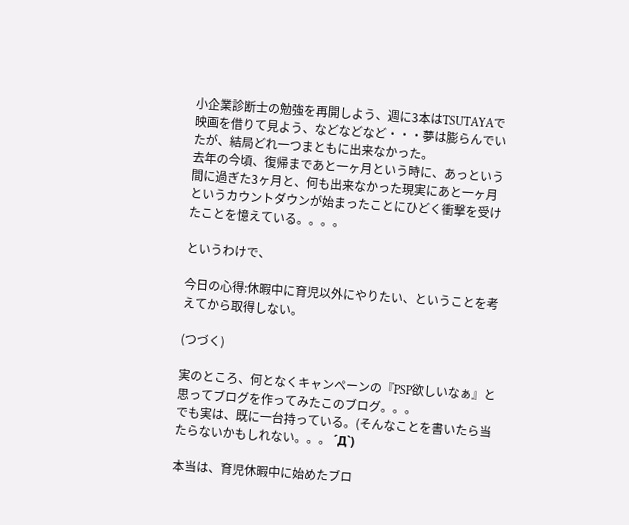小企業診断士の勉強を再開しよう、週に3本はTSUTAYAで映画を借りて見よう、などなどなど・・・夢は膨らんでいたが、結局どれ一つまともに出来なかった。
去年の今頃、復帰まであと一ヶ月という時に、あっという間に過ぎた3ヶ月と、何も出来なかった現実にあと一ヶ月というカウントダウンが始まったことにひどく衝撃を受けたことを憶えている。。。。

というわけで、

今日の心得:休暇中に育児以外にやりたい、ということを考えてから取得しない。

(つづく)

実のところ、何となくキャンペーンの『PSP欲しいなぁ』と思ってブログを作ってみたこのブログ。。。
でも実は、既に一台持っている。(そんなことを書いたら当たらないかもしれない。。。 ´Д`)

本当は、育児休暇中に始めたブロ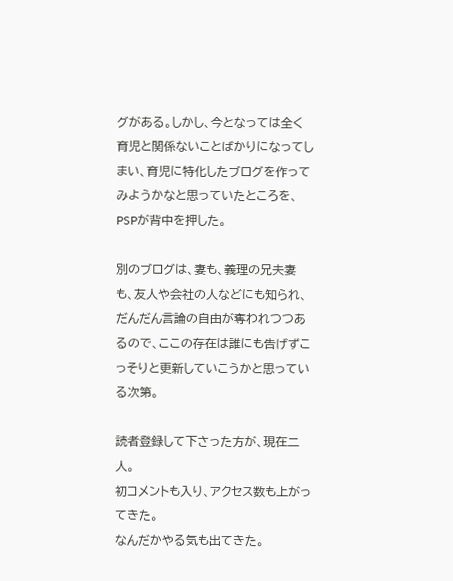グがある。しかし、今となっては全く育児と関係ないことばかりになってしまい、育児に特化したブログを作ってみようかなと思っていたところを、PSPが背中を押した。

別のブログは、妻も、義理の兄夫妻も、友人や会社の人などにも知られ、だんだん言論の自由が奪われつつあるので、ここの存在は誰にも告げずこっそりと更新していこうかと思っている次第。

読者登録して下さった方が、現在二人。
初コメントも入り、アクセス数も上がってきた。
なんだかやる気も出てきた。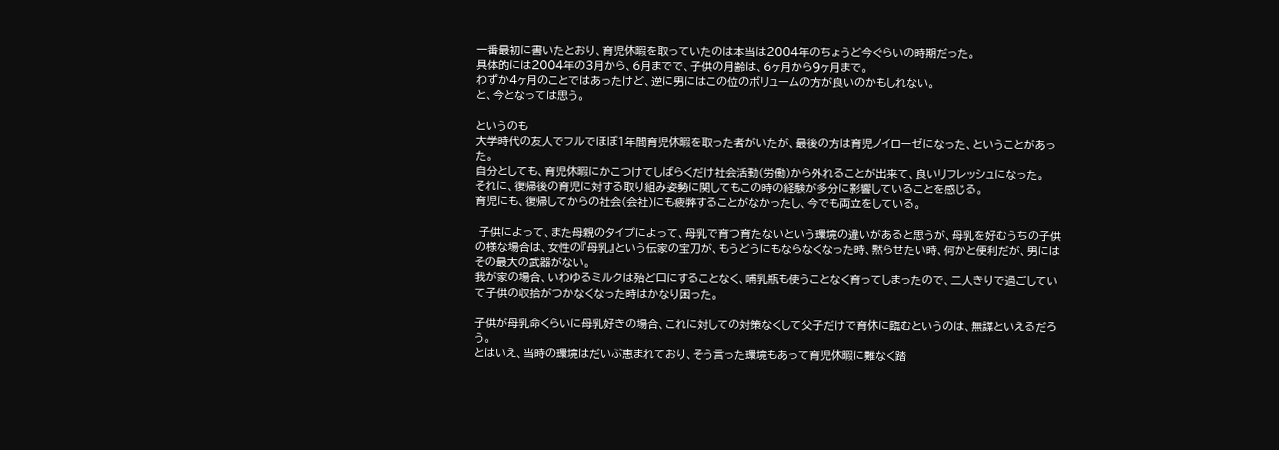一番最初に書いたとおり、育児休暇を取っていたのは本当は2004年のちょうど今ぐらいの時期だった。
具体的には2004年の3月から、6月までで、子供の月齢は、6ヶ月から9ヶ月まで。
わずか4ヶ月のことではあったけど、逆に男にはこの位のボリュームの方が良いのかもしれない。
と、今となっては思う。

というのも
大学時代の友人でフルでほぼ1年間育児休暇を取った者がいたが、最後の方は育児ノイローゼになった、ということがあった。
自分としても、育児休暇にかこつけてしばらくだけ社会活動(労働)から外れることが出来て、良いリフレッシュになった。
それに、復帰後の育児に対する取り組み姿勢に関してもこの時の経験が多分に影響していることを感じる。
育児にも、復帰してからの社会(会社)にも疲弊することがなかったし、今でも両立をしている。

 子供によって、また母親のタイプによって、母乳で育つ育たないという環境の違いがあると思うが、母乳を好むうちの子供の様な場合は、女性の『母乳』という伝家の宝刀が、もうどうにもならなくなった時、黙らせたい時、何かと便利だが、男にはその最大の武器がない。
我が家の場合、いわゆるミルクは殆ど口にすることなく、哺乳瓶も使うことなく育ってしまったので、二人きりで過ごしていて子供の収拾がつかなくなった時はかなり困った。

子供が母乳命くらいに母乳好きの場合、これに対しての対策なくして父子だけで育休に臨むというのは、無謀といえるだろう。
とはいえ、当時の環境はだいぶ恵まれており、そう言った環境もあって育児休暇に難なく踏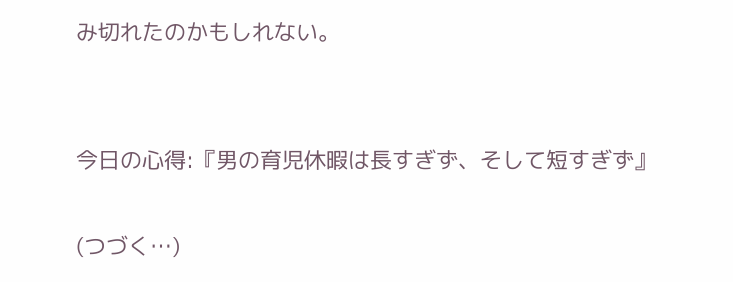み切れたのかもしれない。


今日の心得:『男の育児休暇は長すぎず、そして短すぎず』

(つづく…)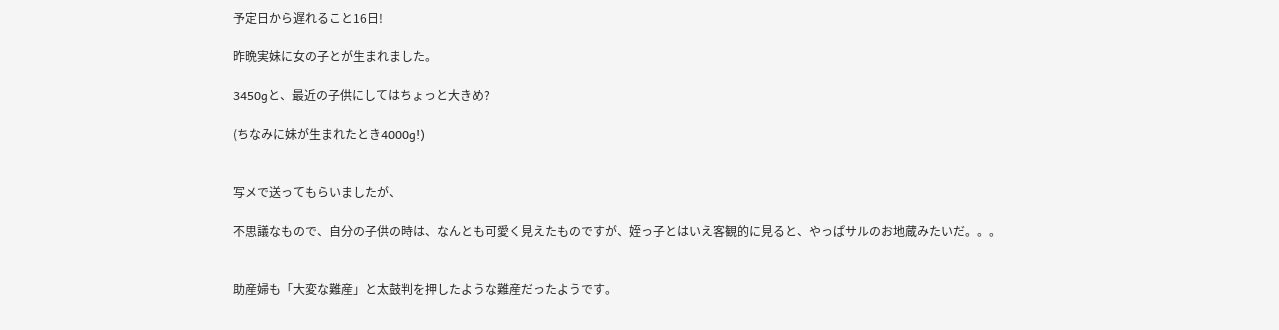予定日から遅れること16日!

昨晩実妹に女の子とが生まれました。

3450gと、最近の子供にしてはちょっと大きめ?

(ちなみに妹が生まれたとき4000g!)


写メで送ってもらいましたが、

不思議なもので、自分の子供の時は、なんとも可愛く見えたものですが、姪っ子とはいえ客観的に見ると、やっぱサルのお地蔵みたいだ。。。


助産婦も「大変な難産」と太鼓判を押したような難産だったようです。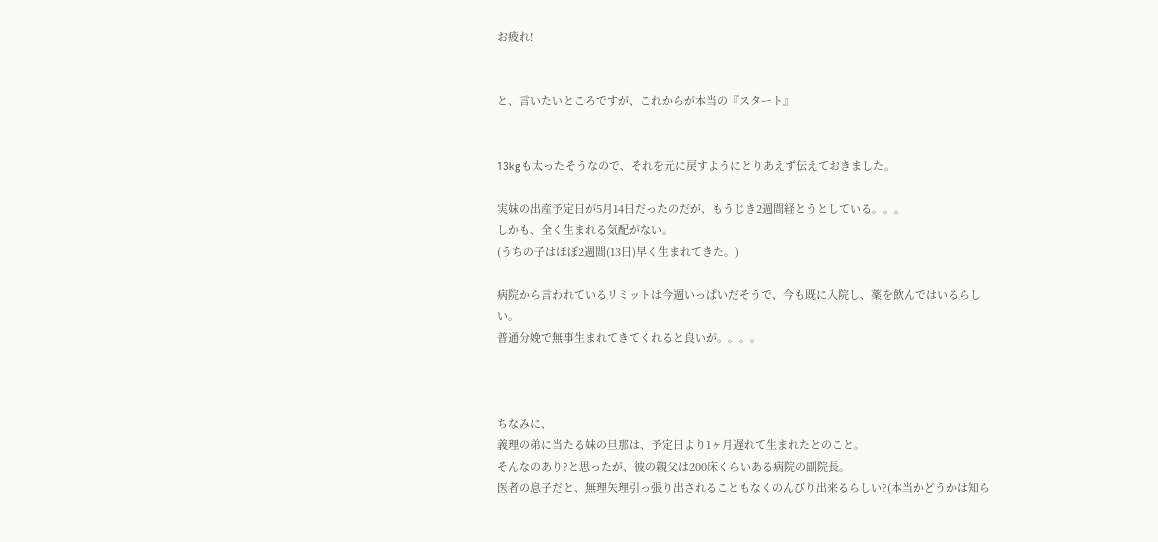お疲れ!


と、言いたいところですが、これからが本当の『スタート』


13kgも太ったそうなので、それを元に戻すようにとりあえず伝えておきました。

実妹の出産予定日が5月14日だったのだが、もうじき2週間経とうとしている。。。
しかも、全く生まれる気配がない。
(うちの子はほぼ2週間(13日)早く生まれてきた。)

病院から言われているリミットは今週いっぱいだそうで、今も既に入院し、薬を飲んではいるらしい。
普通分娩で無事生まれてきてくれると良いが。。。。



ちなみに、
義理の弟に当たる妹の旦那は、予定日より1ヶ月遅れて生まれたとのこと。
そんなのあり?と思ったが、彼の親父は200床くらいある病院の副院長。
医者の息子だと、無理矢理引っ張り出されることもなくのんびり出来るらしい?(本当かどうかは知ら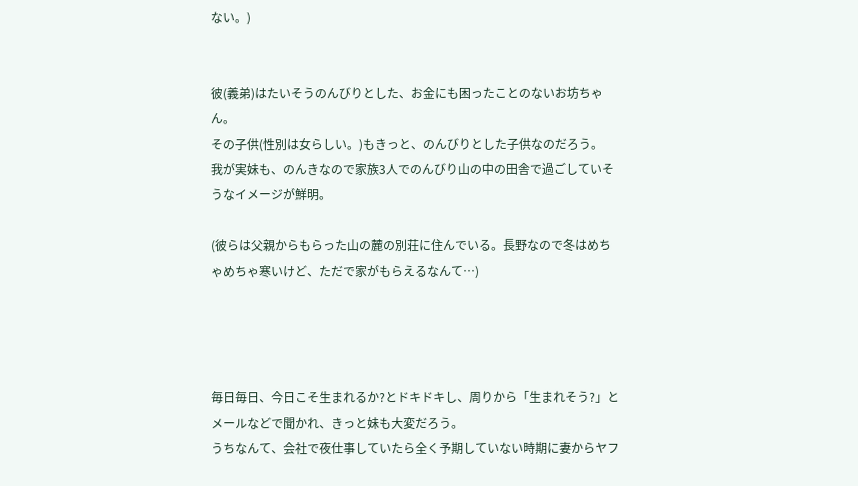ない。)


彼(義弟)はたいそうのんびりとした、お金にも困ったことのないお坊ちゃん。
その子供(性別は女らしい。)もきっと、のんびりとした子供なのだろう。
我が実妹も、のんきなので家族3人でのんびり山の中の田舎で過ごしていそうなイメージが鮮明。

(彼らは父親からもらった山の麓の別荘に住んでいる。長野なので冬はめちゃめちゃ寒いけど、ただで家がもらえるなんて…)




毎日毎日、今日こそ生まれるか?とドキドキし、周りから「生まれそう?」とメールなどで聞かれ、きっと妹も大変だろう。
うちなんて、会社で夜仕事していたら全く予期していない時期に妻からヤフ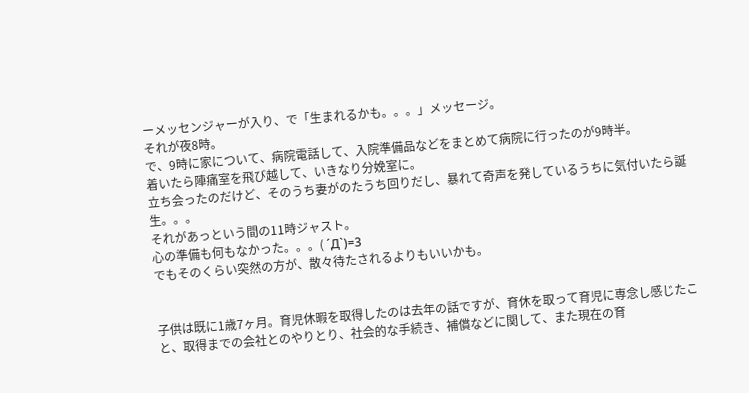ーメッセンジャーが入り、で「生まれるかも。。。」メッセージ。
それが夜8時。
で、9時に家について、病院電話して、入院準備品などをまとめて病院に行ったのが9時半。
着いたら陣痛室を飛び越して、いきなり分娩室に。
立ち会ったのだけど、そのうち妻がのたうち回りだし、暴れて奇声を発しているうちに気付いたら誕生。。。
それがあっという間の11時ジャスト。
心の準備も何もなかった。。。( ´Д`)=3
でもそのくらい突然の方が、散々待たされるよりもいいかも。


子供は既に1歳7ヶ月。育児休暇を取得したのは去年の話ですが、育休を取って育児に専念し感じたこと、取得までの会社とのやりとり、社会的な手続き、補償などに関して、また現在の育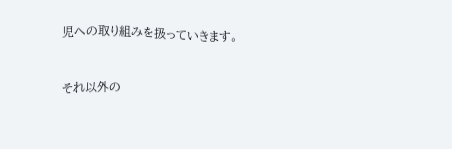児への取り組みを扱っていきます。


それ以外の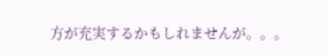方が充実するかもしれませんが。。。